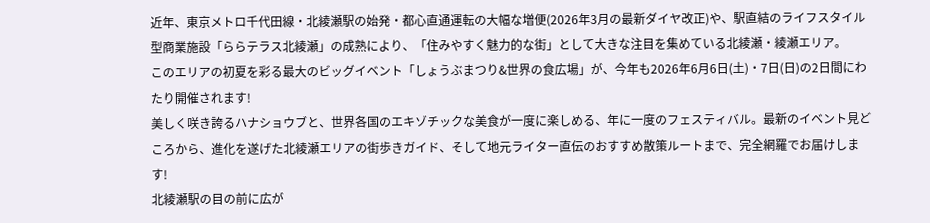近年、東京メトロ千代田線・北綾瀬駅の始発・都心直通運転の大幅な増便(2026年3月の最新ダイヤ改正)や、駅直結のライフスタイル型商業施設「ららテラス北綾瀬」の成熟により、「住みやすく魅力的な街」として大きな注目を集めている北綾瀬・綾瀬エリア。
このエリアの初夏を彩る最大のビッグイベント「しょうぶまつり&世界の食広場」が、今年も2026年6月6日(土)・7日(日)の2日間にわたり開催されます!
美しく咲き誇るハナショウブと、世界各国のエキゾチックな美食が一度に楽しめる、年に一度のフェスティバル。最新のイベント見どころから、進化を遂げた北綾瀬エリアの街歩きガイド、そして地元ライター直伝のおすすめ散策ルートまで、完全網羅でお届けします!
北綾瀬駅の目の前に広が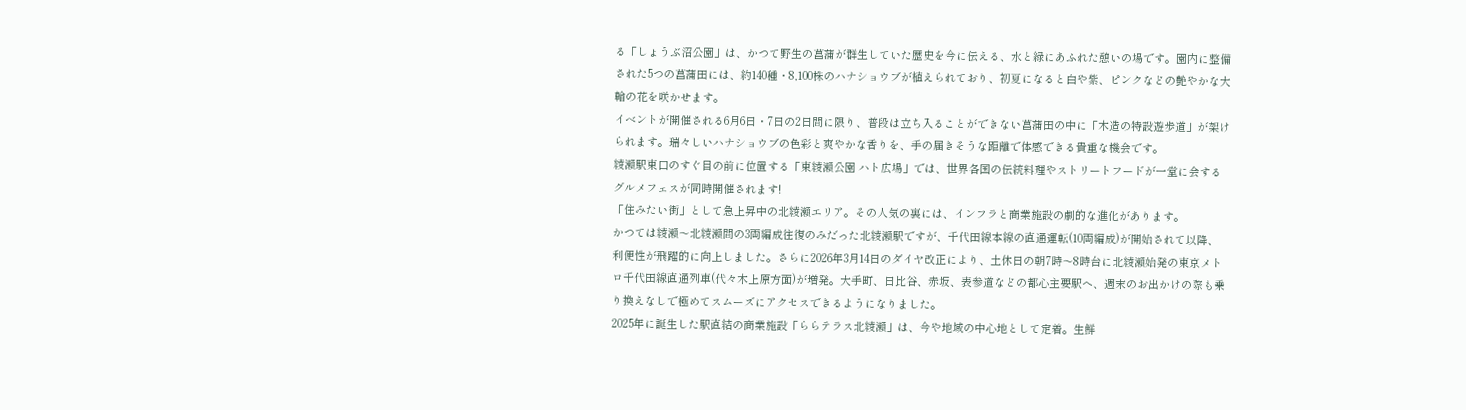る「しょうぶ沼公園」は、かつて野生の菖蒲が群生していた歴史を今に伝える、水と緑にあふれた憩いの場です。園内に整備された5つの菖蒲田には、約140種・8,100株のハナショウブが植えられており、初夏になると白や紫、ピンクなどの艶やかな大輪の花を咲かせます。
イベントが開催される6月6日・7日の2日間に限り、普段は立ち入ることができない菖蒲田の中に「木造の特設遊歩道」が架けられます。瑞々しいハナショウブの色彩と爽やかな香りを、手の届きそうな距離で体感できる貴重な機会です。
綾瀬駅東口のすぐ目の前に位置する「東綾瀬公園 ハト広場」では、世界各国の伝統料理やストリートフードが一堂に会するグルメフェスが同時開催されます!
「住みたい街」として急上昇中の北綾瀬エリア。その人気の裏には、インフラと商業施設の劇的な進化があります。
かつては綾瀬〜北綾瀬間の3両編成往復のみだった北綾瀬駅ですが、千代田線本線の直通運転(10両編成)が開始されて以降、利便性が飛躍的に向上しました。さらに2026年3月14日のダイヤ改正により、土休日の朝7時〜8時台に北綾瀬始発の東京メトロ千代田線直通列車(代々木上原方面)が増発。大手町、日比谷、赤坂、表参道などの都心主要駅へ、週末のお出かけの際も乗り換えなしで極めてスムーズにアクセスできるようになりました。
2025年に誕生した駅直結の商業施設「ららテラス北綾瀬」は、今や地域の中心地として定着。生鮮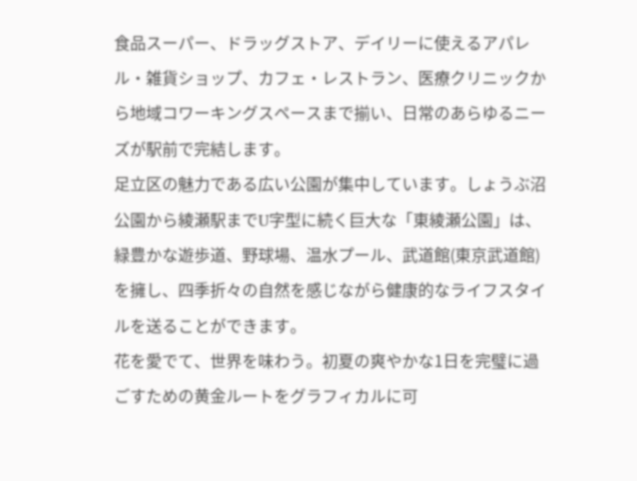食品スーパー、ドラッグストア、デイリーに使えるアパレル・雑貨ショップ、カフェ・レストラン、医療クリニックから地域コワーキングスペースまで揃い、日常のあらゆるニーズが駅前で完結します。
足立区の魅力である広い公園が集中しています。しょうぶ沼公園から綾瀬駅までU字型に続く巨大な「東綾瀬公園」は、緑豊かな遊歩道、野球場、温水プール、武道館(東京武道館)を擁し、四季折々の自然を感じながら健康的なライフスタイルを送ることができます。
花を愛でて、世界を味わう。初夏の爽やかな1日を完璧に過ごすための黄金ルートをグラフィカルに可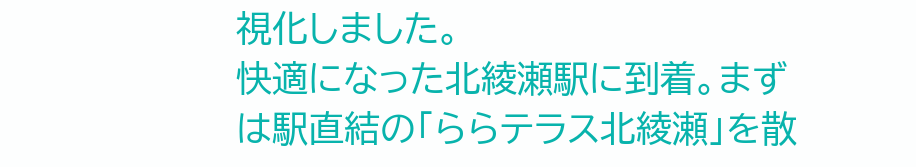視化しました。
快適になった北綾瀬駅に到着。まずは駅直結の「ららテラス北綾瀬」を散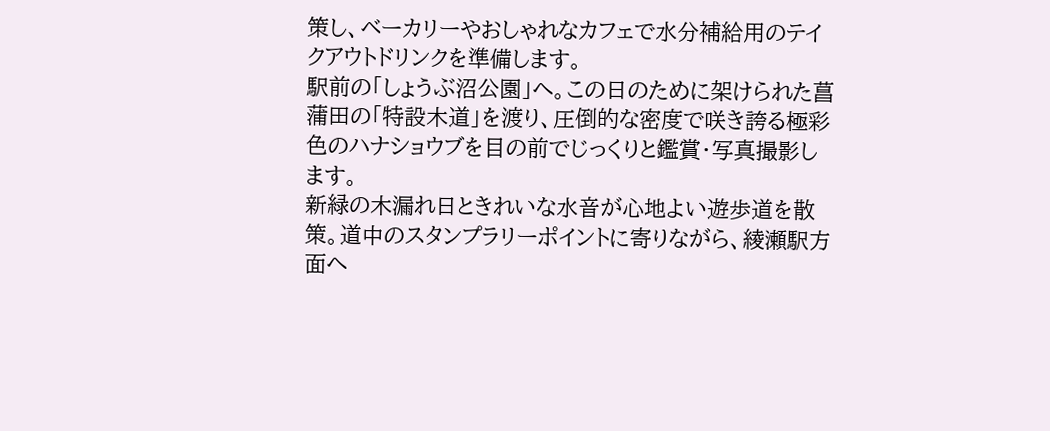策し、ベーカリーやおしゃれなカフェで水分補給用のテイクアウトドリンクを準備します。
駅前の「しょうぶ沼公園」へ。この日のために架けられた菖蒲田の「特設木道」を渡り、圧倒的な密度で咲き誇る極彩色のハナショウブを目の前でじっくりと鑑賞・写真撮影します。
新緑の木漏れ日ときれいな水音が心地よい遊歩道を散策。道中のスタンプラリーポイントに寄りながら、綾瀬駅方面へ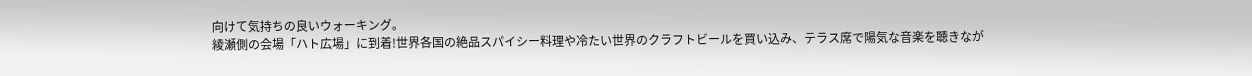向けて気持ちの良いウォーキング。
綾瀬側の会場「ハト広場」に到着!世界各国の絶品スパイシー料理や冷たい世界のクラフトビールを買い込み、テラス席で陽気な音楽を聴きなが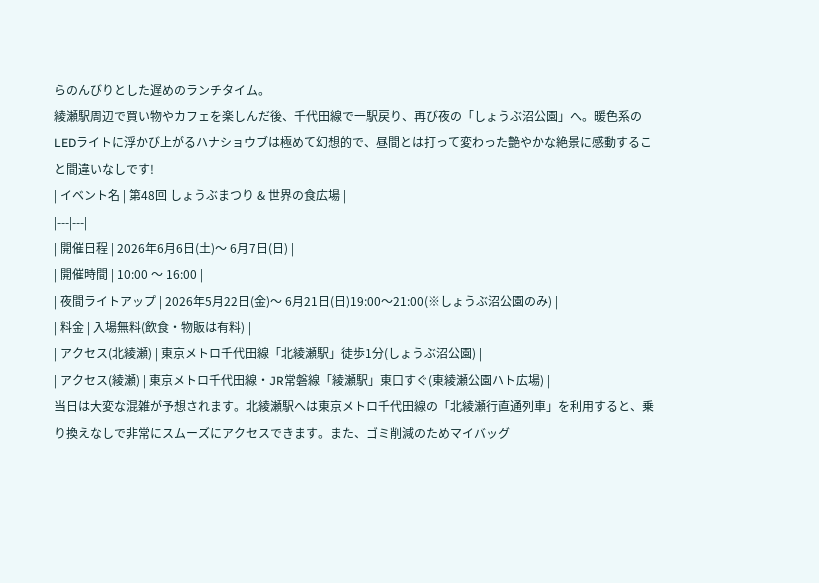らのんびりとした遅めのランチタイム。
綾瀬駅周辺で買い物やカフェを楽しんだ後、千代田線で一駅戻り、再び夜の「しょうぶ沼公園」へ。暖色系のLEDライトに浮かび上がるハナショウブは極めて幻想的で、昼間とは打って変わった艶やかな絶景に感動すること間違いなしです!
| イベント名 | 第48回 しょうぶまつり & 世界の食広場 |
|---|---|
| 開催日程 | 2026年6月6日(土)〜 6月7日(日) |
| 開催時間 | 10:00 〜 16:00 |
| 夜間ライトアップ | 2026年5月22日(金)〜 6月21日(日)19:00〜21:00(※しょうぶ沼公園のみ) |
| 料金 | 入場無料(飲食・物販は有料) |
| アクセス(北綾瀬) | 東京メトロ千代田線「北綾瀬駅」徒歩1分(しょうぶ沼公園) |
| アクセス(綾瀬) | 東京メトロ千代田線・JR常磐線「綾瀬駅」東口すぐ(東綾瀬公園ハト広場) |
当日は大変な混雑が予想されます。北綾瀬駅へは東京メトロ千代田線の「北綾瀬行直通列車」を利用すると、乗り換えなしで非常にスムーズにアクセスできます。また、ゴミ削減のためマイバッグ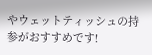やウェットティッシュの持参がおすすめです!